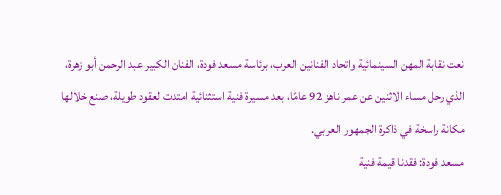نعت نقابة المهن السينمائية واتحاد الفنانين العرب، برئاسة مسعد فودة، الفنان الكبير عبد الرحمن أبو زهرة، الذي رحل مساء الاثنين عن عمر ناهز 92 عامًا، بعد مسيرة فنية استثنائية امتدت لعقود طويلة، صنع خلالها مكانة راسخة في ذاكرة الجمهور العربي.
مسعد فودة: فقدنا قيمة فنية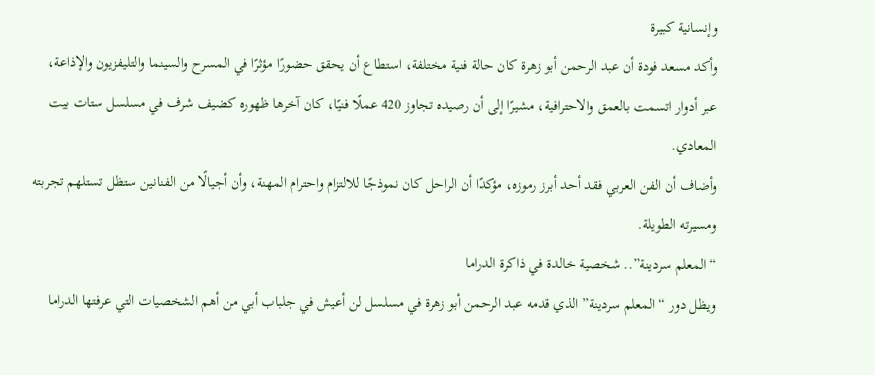وإنسانية كبيرة
وأكد مسعد فودة أن عبد الرحمن أبو زهرة كان حالة فنية مختلفة، استطاع أن يحقق حضورًا مؤثرًا في المسرح والسينما والتليفزيون والإذاعة، عبر أدوار اتسمت بالعمق والاحترافية، مشيرًا إلى أن رصيده تجاوز 420 عملًا فنيًا، كان آخرها ظهوره كضيف شرف في مسلسل ستات بيت المعادي.
وأضاف أن الفن العربي فقد أحد أبرز رموزه، مؤكدًا أن الراحل كان نموذجًا للالتزام واحترام المهنة، وأن أجيالًا من الفنانين ستظل تستلهم تجربته ومسيرته الطويلة.
“المعلم سردينة”.. شخصية خالدة في ذاكرة الدراما
ويظل دور “المعلم سردينة” الذي قدمه عبد الرحمن أبو زهرة في مسلسل لن أعيش في جلباب أبي من أهم الشخصيات التي عرفتها الدراما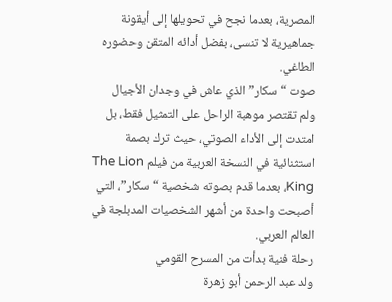المصرية، بعدما نجح في تحويلها إلى أيقونة جماهيرية لا تنسى، بفضل أدائه المتقن وحضوره الطاغي.
صوت “سكار” الذي عاش في وجدان الأجيال
ولم تقتصر موهبة الراحل على التمثيل فقط، بل امتدت إلى الأداء الصوتي، حيث ترك بصمة استثنائية في النسخة العربية من فيلم The Lion King، بعدما قدم بصوته شخصية “سكار”، التي أصبحت واحدة من أشهر الشخصيات المدبلجة في العالم العربي.
رحلة فنية بدأت من المسرح القومي
ولد عبد الرحمن أبو زهرة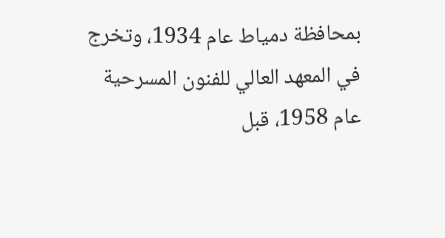بمحافظة دمياط عام 1934، وتخرج في المعهد العالي للفنون المسرحية عام 1958، قبل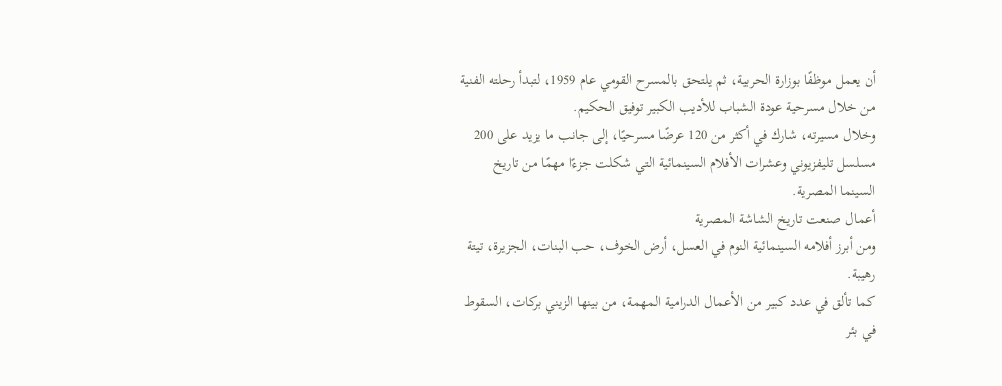أن يعمل موظفًا بوزارة الحربية، ثم يلتحق بالمسرح القومي عام 1959، لتبدأ رحلته الفنية من خلال مسرحية عودة الشباب للأديب الكبير توفيق الحكيم.
وخلال مسيرته، شارك في أكثر من 120 عرضًا مسرحيًا، إلى جانب ما يزيد على 200 مسلسل تليفزيوني وعشرات الأفلام السينمائية التي شكلت جزءًا مهمًا من تاريخ السينما المصرية.
أعمال صنعت تاريخ الشاشة المصرية
ومن أبرز أفلامه السينمائية النوم في العسل، أرض الخوف، حب البنات، الجزيرة، تيتة رهيبة.
كما تألق في عدد كبير من الأعمال الدرامية المهمة، من بينها الزيني بركات، السقوط في بئر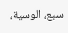سبع، الوسية،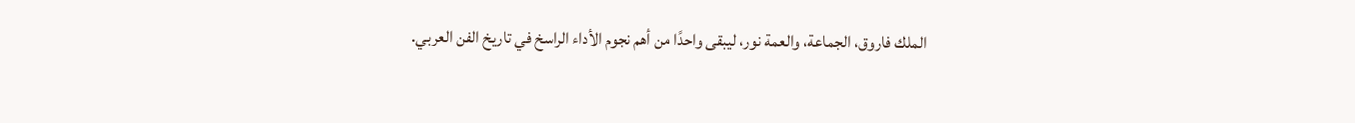الملك فاروق، الجماعة، والعمة نور، ليبقى واحدًا من أهم نجوم الأداء الراسخ في تاريخ الفن العربي.